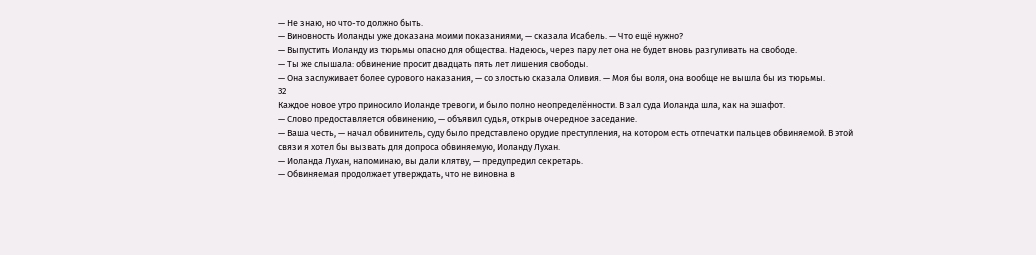— Не знаю, но что-то должно быть.
— Виновность Иоланды уже доказана моими показаниями, — сказала Исабель. — Что ещё нужно?
— Выпустить Иоланду из тюрьмы опасно для общества. Надеюсь, через пару лет она не будет вновь разгуливать на свободе.
— Ты же слышала: обвинение просит двадцать пять лет лишения свободы.
— Она заслуживает более сурового наказания, — со злостью сказала Оливия. — Моя бы воля, она вообще не вышла бы из тюрьмы.
32
Каждое новое утро приносило Иоланде тревоги, и было полно неопределённости. В зал суда Иоланда шла, как на эшафот.
— Слово предоставляется обвинению, — объявил судья, открыв очередное заседание.
— Ваша честь, — начал обвинитель, суду было представлено орудие преступления, на котором есть отпечатки пальцев обвиняемой. В этой связи я хотел бы вызвать для допроса обвиняемую, Иоланду Лухан.
— Иоланда Лухан, напоминаю, вы дали клятву, — предупредил секретарь.
— Обвиняемая продолжает утверждать, что не виновна в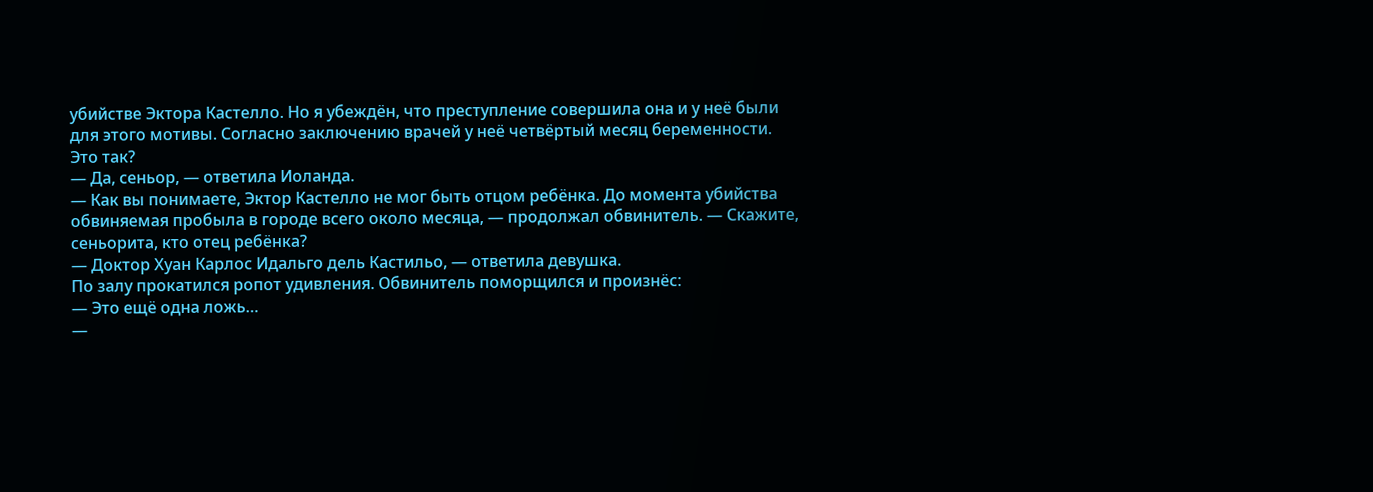убийстве Эктора Кастелло. Но я убеждён, что преступление совершила она и у неё были для этого мотивы. Согласно заключению врачей у неё четвёртый месяц беременности. Это так?
— Да, сеньор, — ответила Иоланда.
— Как вы понимаете, Эктор Кастелло не мог быть отцом ребёнка. До момента убийства обвиняемая пробыла в городе всего около месяца, — продолжал обвинитель. — Скажите, сеньорита, кто отец ребёнка?
— Доктор Хуан Карлос Идальго дель Кастильо, — ответила девушка.
По залу прокатился ропот удивления. Обвинитель поморщился и произнёс:
— Это ещё одна ложь…
—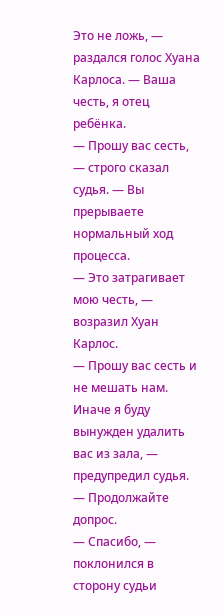Это не ложь, — раздался голос Хуана Карлоса. — Ваша честь, я отец ребёнка.
— Прошу вас сесть, — строго сказал судья. — Вы прерываете нормальный ход процесса.
— Это затрагивает мою честь, — возразил Хуан Карлос.
— Прошу вас сесть и не мешать нам. Иначе я буду вынужден удалить вас из зала, — предупредил судья. — Продолжайте допрос.
— Спасибо, — поклонился в сторону судьи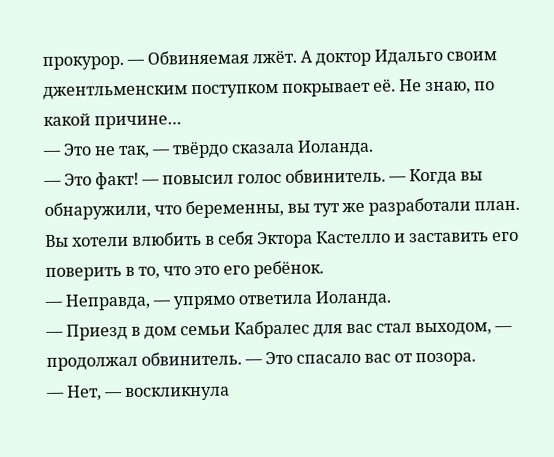прокурор. — Обвиняемая лжёт. А доктор Идальго своим джентльменским поступком покрывает её. Не знаю, по какой причине…
— Это не так, — твёрдо сказала Иоланда.
— Это факт! — повысил голос обвинитель. — Когда вы обнаружили, что беременны, вы тут же разработали план. Вы хотели влюбить в себя Эктора Кастелло и заставить его поверить в то, что это его ребёнок.
— Неправда, — упрямо ответила Иоланда.
— Приезд в дом семьи Кабралес для вас стал выходом, — продолжал обвинитель. — Это спасало вас от позора.
— Нет, — воскликнула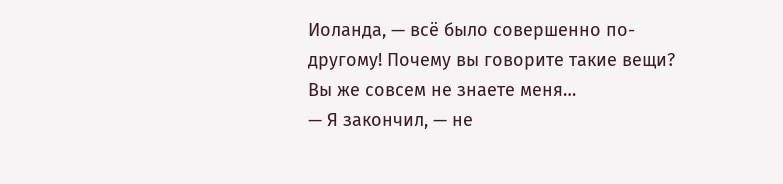Иоланда, — всё было совершенно по-другому! Почему вы говорите такие вещи? Вы же совсем не знаете меня…
— Я закончил, — не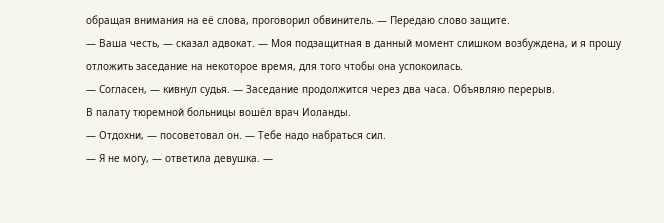обращая внимания на её слова, проговорил обвинитель. — Передаю слово защите.
— Ваша честь, — сказал адвокат. — Моя подзащитная в данный момент слишком возбуждена, и я прошу отложить заседание на некоторое время, для того чтобы она успокоилась.
— Согласен, — кивнул судья. — Заседание продолжится через два часа. Объявляю перерыв.
В палату тюремной больницы вошёл врач Иоланды.
— Отдохни, — посоветовал он. — Тебе надо набраться сил.
— Я не могу, — ответила девушка. —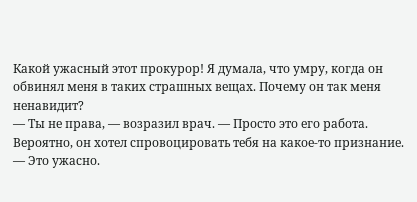Какой ужасный этот прокурор! Я думала, что умру, когда он обвинял меня в таких страшных вещах. Почему он так меня ненавидит?
— Ты не права, — возразил врач. — Просто это его работа. Вероятно, он хотел спровоцировать тебя на какое-то признание.
— Это ужасно.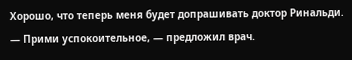Хорошо, что теперь меня будет допрашивать доктор Ринальди.
— Прими успокоительное, — предложил врач.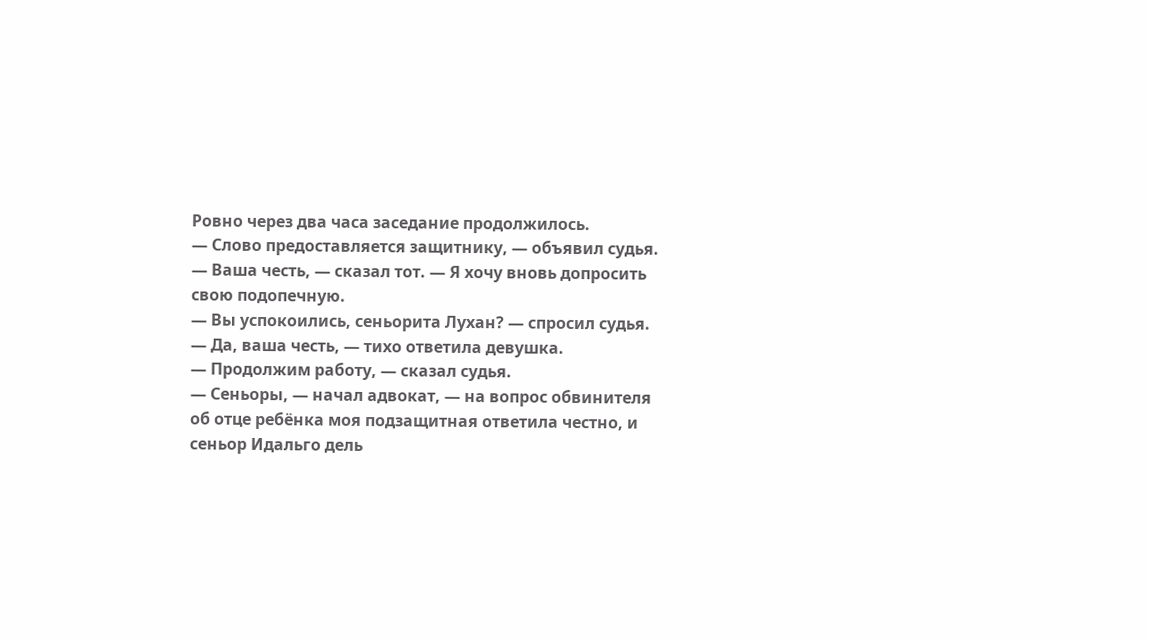Ровно через два часа заседание продолжилось.
— Слово предоставляется защитнику, — объявил судья.
— Ваша честь, — сказал тот. — Я хочу вновь допросить свою подопечную.
— Вы успокоились, сеньорита Лухан? — спросил судья.
— Да, ваша честь, — тихо ответила девушка.
— Продолжим работу, — сказал судья.
— Сеньоры, — начал адвокат, — на вопрос обвинителя об отце ребёнка моя подзащитная ответила честно, и сеньор Идальго дель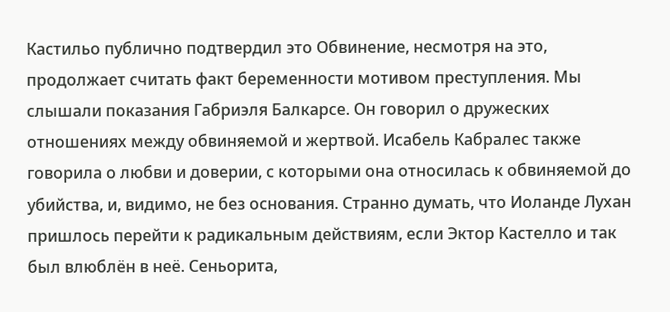Кастильо публично подтвердил это Обвинение, несмотря на это, продолжает считать факт беременности мотивом преступления. Мы слышали показания Габриэля Балкарсе. Он говорил о дружеских отношениях между обвиняемой и жертвой. Исабель Кабралес также говорила о любви и доверии, с которыми она относилась к обвиняемой до убийства, и, видимо, не без основания. Странно думать, что Иоланде Лухан пришлось перейти к радикальным действиям, если Эктор Кастелло и так был влюблён в неё. Сеньорита,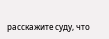расскажите суду, что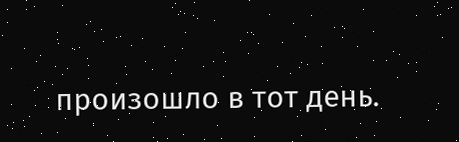произошло в тот день.